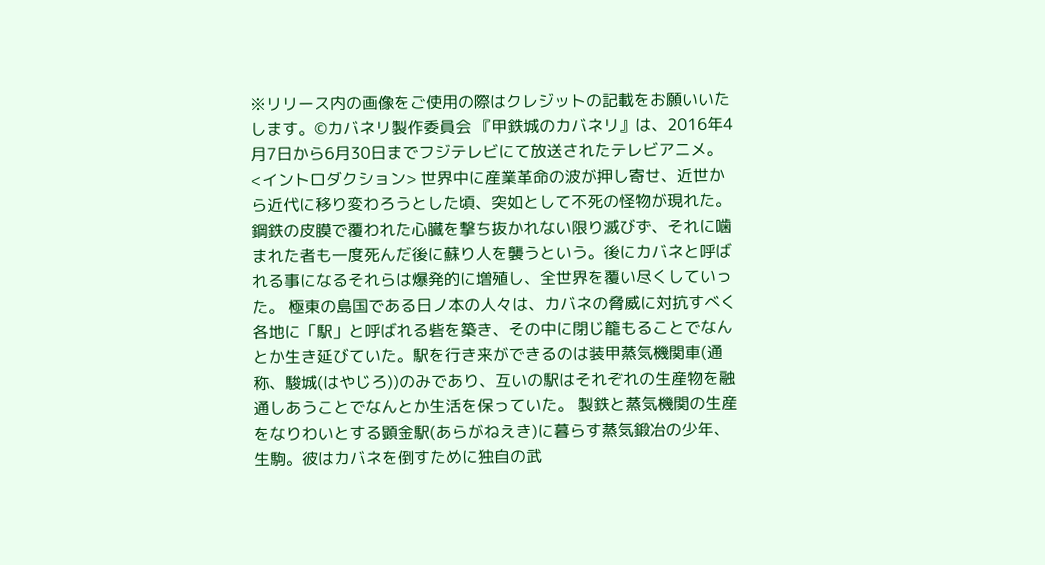※リリース内の画像をご使用の際はクレジットの記載をお願いいたします。©カバネリ製作委員会 『甲鉄城のカバネリ』は、2016年4月7日から6月30日までフジテレビにて放送されたテレビアニメ。 <イントロダクション> 世界中に産業革命の波が押し寄せ、近世から近代に移り変わろうとした頃、突如として不死の怪物が現れた。鋼鉄の皮膜で覆われた心臓を撃ち抜かれない限り滅びず、それに噛まれた者も一度死んだ後に蘇り人を襲うという。後にカバネと呼ばれる事になるそれらは爆発的に増殖し、全世界を覆い尽くしていった。 極東の島国である日ノ本の人々は、カバネの脅威に対抗すべく各地に「駅」と呼ばれる砦を築き、その中に閉じ籠もることでなんとか生き延びていた。駅を行き来ができるのは装甲蒸気機関車(通称、駿城(はやじろ))のみであり、互いの駅はそれぞれの生産物を融通しあうことでなんとか生活を保っていた。 製鉄と蒸気機関の生産をなりわいとする顕金駅(あらがねえき)に暮らす蒸気鍛冶の少年、生駒。彼はカバネを倒すために独自の武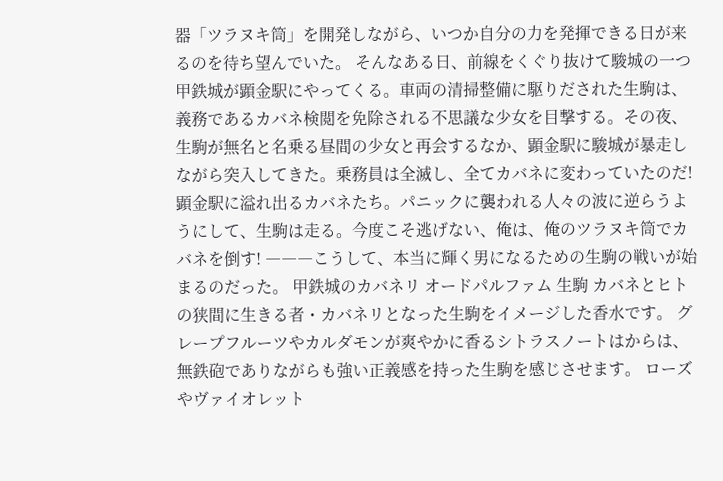器「ツラヌキ筒」を開発しながら、いつか自分の力を発揮できる日が来るのを待ち望んでいた。 そんなある日、前線をくぐり抜けて駿城の一つ甲鉄城が顕金駅にやってくる。車両の清掃整備に駆りだされた生駒は、義務であるカバネ検閲を免除される不思議な少女を目撃する。その夜、生駒が無名と名乗る昼間の少女と再会するなか、顕金駅に駿城が暴走しながら突入してきた。乗務員は全滅し、全てカバネに変わっていたのだ! 顕金駅に溢れ出るカバネたち。パニックに襲われる人々の波に逆らうようにして、生駒は走る。今度こそ逃げない、俺は、俺のツラヌキ筒でカバネを倒す! ―――こうして、本当に輝く男になるための生駒の戦いが始まるのだった。 甲鉄城のカバネリ オードパルファム 生駒 カバネとヒトの狭間に生きる者・カバネリとなった生駒をイメージした香水です。 グレープフルーツやカルダモンが爽やかに香るシトラスノートはからは、 無鉄砲でありながらも強い正義感を持った生駒を感じさせます。 ローズやヴァイオレット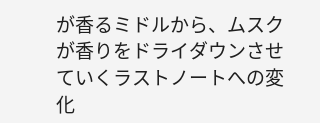が香るミドルから、ムスクが香りをドライダウンさせていくラストノートへの変化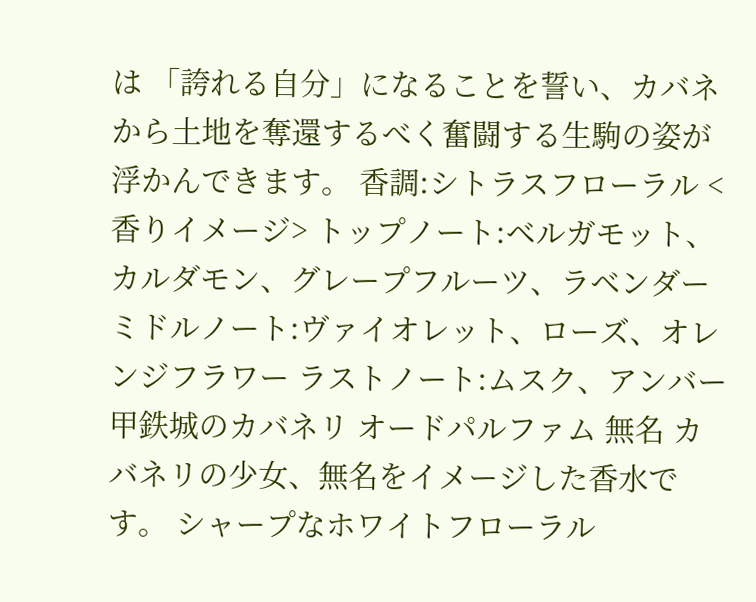は 「誇れる自分」になることを誓い、カバネから土地を奪還するべく奮闘する生駒の姿が浮かんできます。 香調:シトラスフローラル <香りイメージ> トップノート:ベルガモット、カルダモン、グレープフルーツ、ラベンダー ミドルノート:ヴァイオレット、ローズ、オレンジフラワー ラストノート:ムスク、アンバー 甲鉄城のカバネリ オードパルファム 無名 カバネリの少女、無名をイメージした香水です。 シャープなホワイトフローラル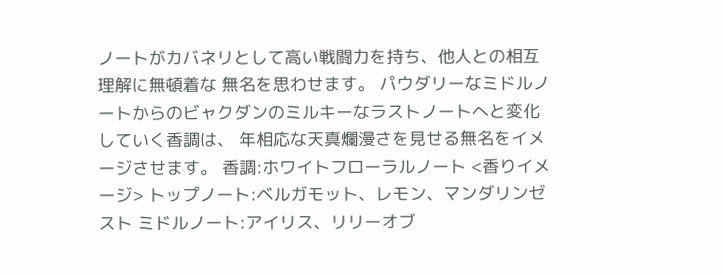ノートがカバネリとして高い戦闘力を持ち、他人との相互理解に無頓着な 無名を思わせます。 パウダリーなミドルノートからのビャクダンのミルキーなラストノートへと変化していく香調は、 年相応な天真爛漫さを見せる無名をイメージさせます。 香調:ホワイトフローラルノート <香りイメージ> トップノート:ベルガモット、レモン、マンダリンゼスト ミドルノート:アイリス、リリーオブ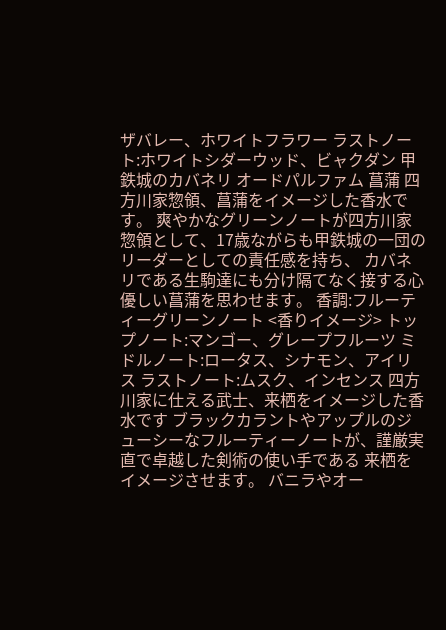ザバレー、ホワイトフラワー ラストノート:ホワイトシダーウッド、ビャクダン 甲鉄城のカバネリ オードパルファム 菖蒲 四方川家惣領、菖蒲をイメージした香水です。 爽やかなグリーンノートが四方川家惣領として、17歳ながらも甲鉄城の一団のリーダーとしての責任感を持ち、 カバネリである生駒達にも分け隔てなく接する心優しい菖蒲を思わせます。 香調:フルーティーグリーンノート <香りイメージ> トップノート:マンゴー、グレープフルーツ ミドルノート:ロータス、シナモン、アイリス ラストノート:ムスク、インセンス 四方川家に仕える武士、来栖をイメージした香水です ブラックカラントやアップルのジューシーなフルーティーノートが、謹厳実直で卓越した剣術の使い手である 来栖をイメージさせます。 バニラやオー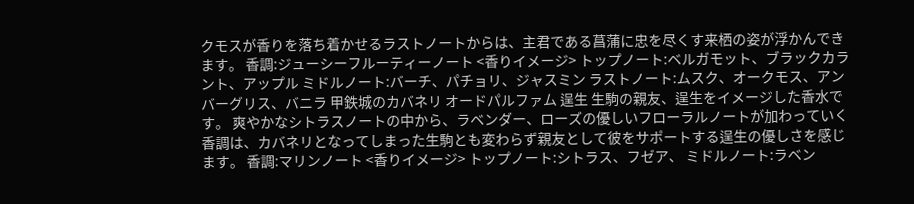クモスが香りを落ち着かせるラストノートからは、主君である菖蒲に忠を尽くす来栖の姿が浮かんできます。 香調:ジューシーフルーティーノート <香りイメージ> トップノート:ベルガモット、ブラックカラント、アップル ミドルノート:バーチ、パチョリ、ジャスミン ラストノート:ムスク、オークモス、アンバーグリス、バニラ 甲鉄城のカバネリ オードパルファム 逞生 生駒の親友、逞生をイメージした香水です。 爽やかなシトラスノートの中から、ラベンダー、ローズの優しいフローラルノートが加わっていく香調は、カバネリとなってしまった生駒とも変わらず親友として彼をサポートする逞生の優しさを感じます。 香調:マリンノート <香りイメージ> トップノート:シトラス、フゼア、 ミドルノート:ラベン